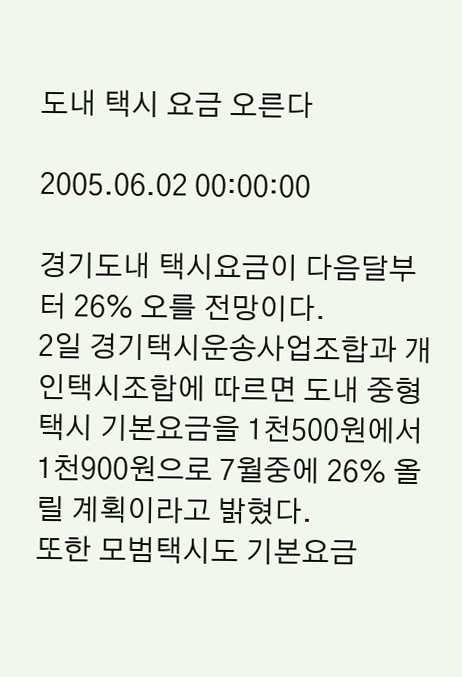도내 택시 요금 오른다

2005.06.02 00:00:00

경기도내 택시요금이 다음달부터 26% 오를 전망이다.
2일 경기택시운송사업조합과 개인택시조합에 따르면 도내 중형택시 기본요금을 1천500원에서 1천900원으로 7월중에 26% 올릴 계획이라고 밝혔다.
또한 모범택시도 기본요금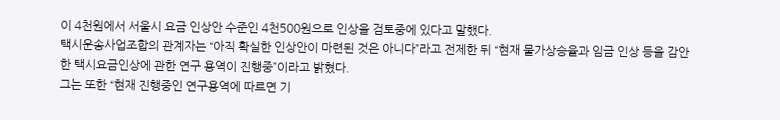이 4천원에서 서울시 요금 인상안 수준인 4천500원으로 인상을 검토중에 있다고 말했다.
택시운송사업조합의 관계자는 “아직 확실한 인상안이 마련된 것은 아니다”라고 전제한 뒤 “현재 물가상승율과 임금 인상 등을 감안한 택시요금인상에 관한 연구 용역이 진행중”이라고 밝혔다.
그는 또한 “현재 진행중인 연구용역에 따르면 기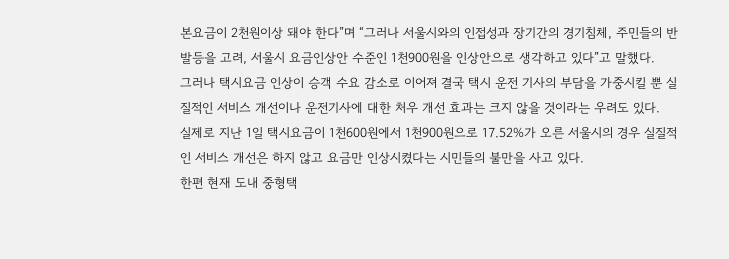본요금이 2천원이상 돼야 한다”며 “그러나 서울시와의 인접성과 장기간의 경기침체, 주민들의 반발등을 고려, 서울시 요금인상안 수준인 1천900원을 인상안으로 생각하고 있다”고 말했다.
그러나 택시요금 인상이 승객 수요 감소로 이어져 결국 택시 운전 기사의 부담을 가중시킬 뿐 실질적인 서비스 개선이나 운전기사에 대한 처우 개선 효과는 크지 않을 것이라는 우려도 있다.
실제로 지난 1일 택시요금이 1천600원에서 1천900원으로 17.52%가 오른 서울시의 경우 실질적인 서비스 개선은 하지 않고 요금만 인상시켰다는 시민들의 불만을 사고 있다.
한편 현재 도내 중형택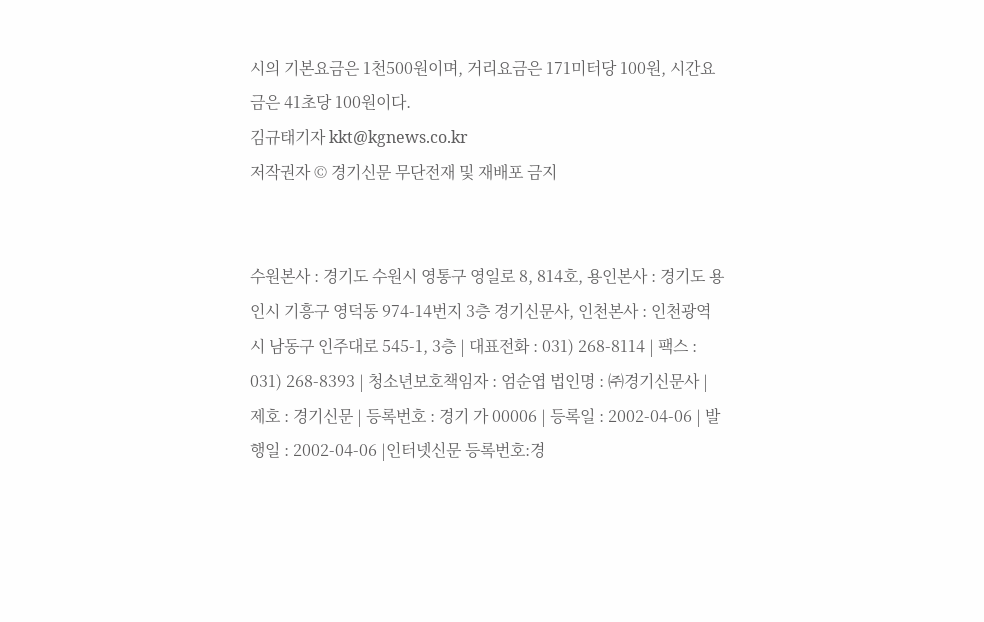시의 기본요금은 1천500원이며, 거리요금은 171미터당 100원, 시간요금은 41초당 100원이다.
김규태기자 kkt@kgnews.co.kr
저작권자 © 경기신문 무단전재 및 재배포 금지


수원본사 : 경기도 수원시 영통구 영일로 8, 814호, 용인본사 : 경기도 용인시 기흥구 영덕동 974-14번지 3층 경기신문사, 인천본사 : 인천광역시 남동구 인주대로 545-1, 3층 | 대표전화 : 031) 268-8114 | 팩스 : 031) 268-8393 | 청소년보호책임자 : 엄순엽 법인명 : ㈜경기신문사 | 제호 : 경기신문 | 등록번호 : 경기 가 00006 | 등록일 : 2002-04-06 | 발행일 : 2002-04-06 |인터넷신문 등록번호:경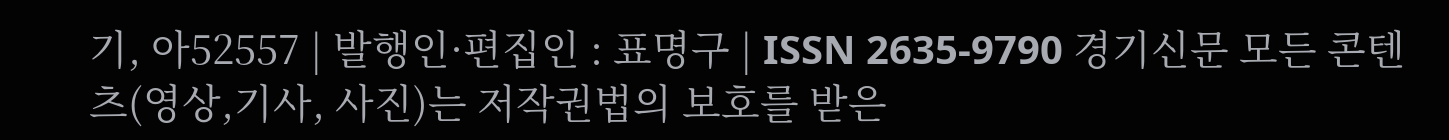기, 아52557 | 발행인·편집인 : 표명구 | ISSN 2635-9790 경기신문 모든 콘텐츠(영상,기사, 사진)는 저작권법의 보호를 받은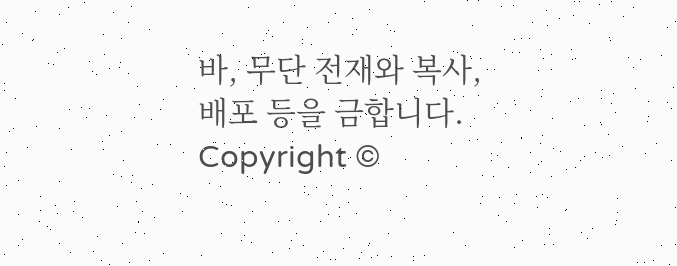바, 무단 전재와 복사, 배포 등을 금합니다. Copyright ©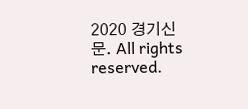2020 경기신문. All rights reserved.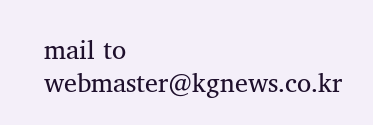mail to webmaster@kgnews.co.kr